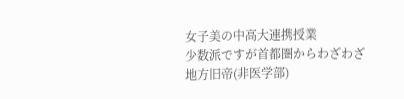女子美の中高大連携授業
少数派ですが首都圏からわざわざ地方旧帝(非医学部)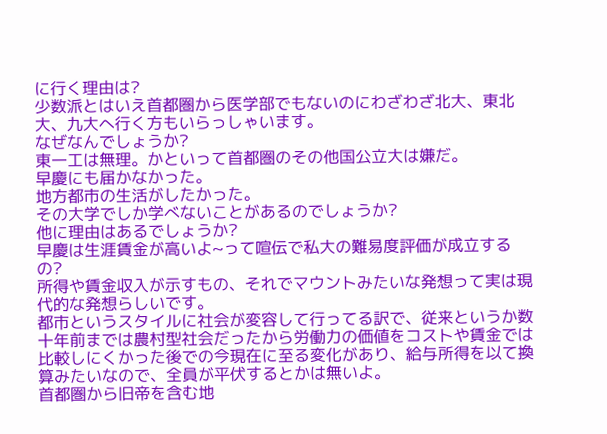に行く理由は?
少数派とはいえ首都圏から医学部でもないのにわざわざ北大、東北大、九大へ行く方もいらっしゃいます。
なぜなんでしょうか?
東一工は無理。かといって首都圏のその他国公立大は嫌だ。
早慶にも届かなかった。
地方都市の生活がしたかった。
その大学でしか学べないことがあるのでしょうか?
他に理由はあるでしょうか?
早慶は生涯賃金が高いよ~って喧伝で私大の難易度評価が成立するの?
所得や賃金収入が示すもの、それでマウントみたいな発想って実は現代的な発想らしいです。
都市というスタイルに社会が変容して行ってる訳で、従来というか数十年前までは農村型社会だったから労働力の価値をコストや賃金では比較しにくかった後での今現在に至る変化があり、給与所得を以て換算みたいなので、全員が平伏するとかは無いよ。
首都圏から旧帝を含む地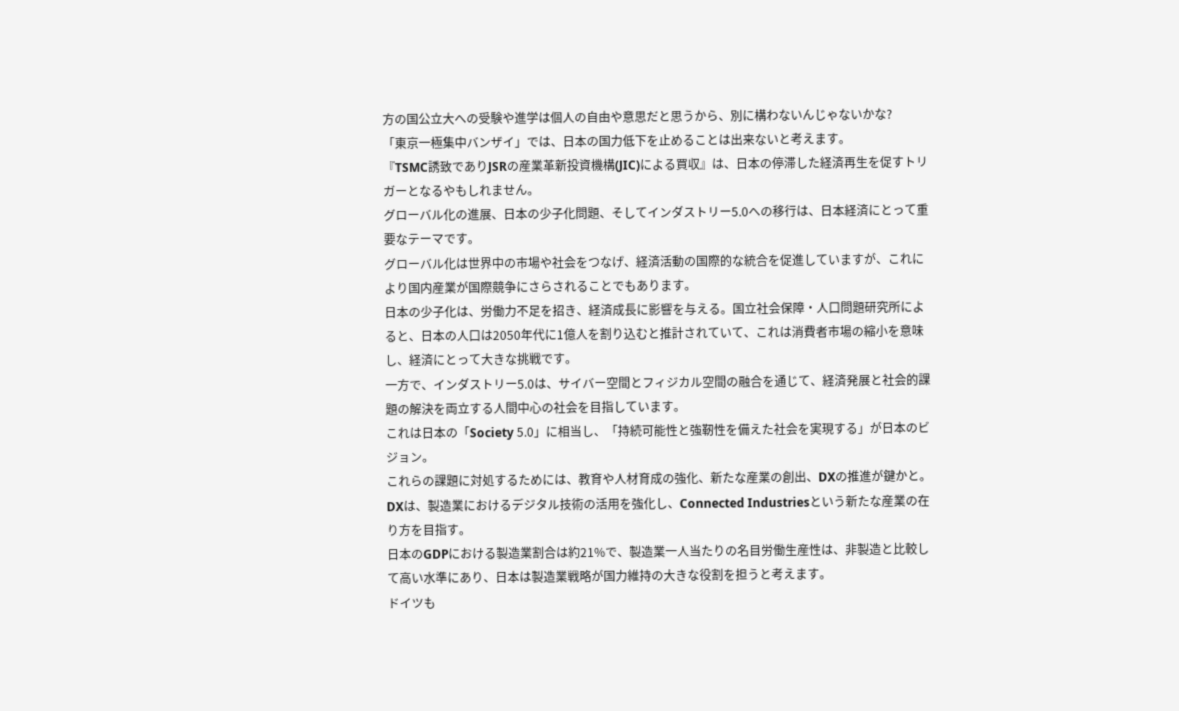方の国公立大への受験や進学は個人の自由や意思だと思うから、別に構わないんじゃないかな?
「東京一極集中バンザイ」では、日本の国力低下を止めることは出来ないと考えます。
『TSMC誘致でありJSRの産業革新投資機構(JIC)による買収』は、日本の停滞した経済再生を促すトリガーとなるやもしれません。
グローバル化の進展、日本の少子化問題、そしてインダストリー5.0への移行は、日本経済にとって重要なテーマです。
グローバル化は世界中の市場や社会をつなげ、経済活動の国際的な統合を促進していますが、これにより国内産業が国際競争にさらされることでもあります。
日本の少子化は、労働力不足を招き、経済成長に影響を与える。国立社会保障・人口問題研究所によると、日本の人口は2050年代に1億人を割り込むと推計されていて、これは消費者市場の縮小を意味し、経済にとって大きな挑戦です。
一方で、インダストリー5.0は、サイバー空間とフィジカル空間の融合を通じて、経済発展と社会的課題の解決を両立する人間中心の社会を目指しています。
これは日本の「Society 5.0」に相当し、「持続可能性と強靭性を備えた社会を実現する」が日本のビジョン。
これらの課題に対処するためには、教育や人材育成の強化、新たな産業の創出、DXの推進が鍵かと。
DXは、製造業におけるデジタル技術の活用を強化し、Connected Industriesという新たな産業の在り方を目指す。
日本のGDPにおける製造業割合は約21%で、製造業一人当たりの名目労働生産性は、非製造と比較して高い水準にあり、日本は製造業戦略が国力維持の大きな役割を担うと考えます。
ドイツも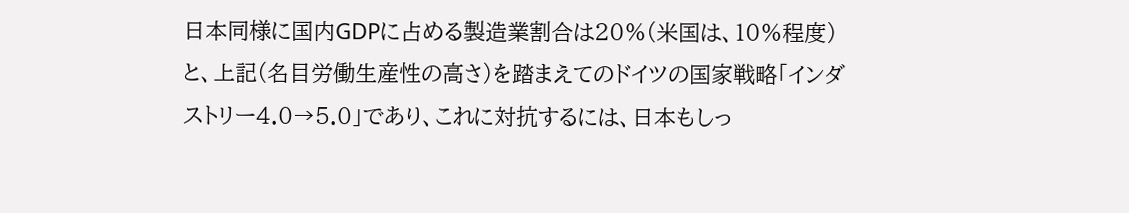日本同様に国内GDPに占める製造業割合は20%(米国は、10%程度)と、上記(名目労働生産性の高さ)を踏まえてのドイツの国家戦略「インダストリー4.0→5.0」であり、これに対抗するには、日本もしっ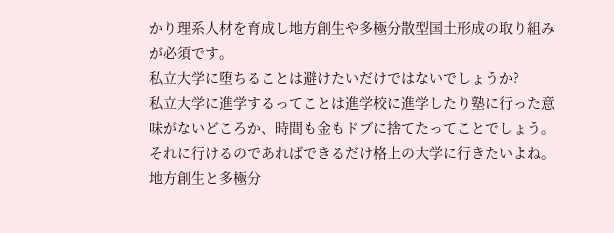かり理系人材を育成し地方創生や多極分散型国土形成の取り組みが必須です。
私立大学に堕ちることは避けたいだけではないでしょうか?
私立大学に進学するってことは進学校に進学したり塾に行った意味がないどころか、時間も金もドブに捨てたってことでしょう。
それに行けるのであればできるだけ格上の大学に行きたいよね。
地方創生と多極分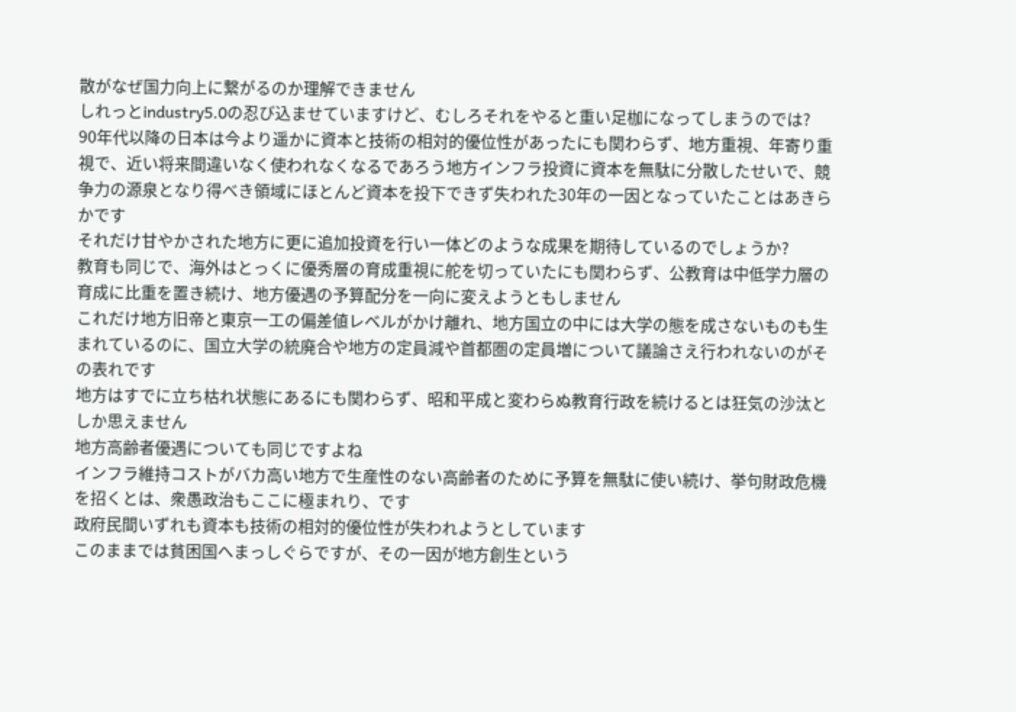散がなぜ国力向上に繋がるのか理解できません
しれっとindustry5.0の忍び込ませていますけど、むしろそれをやると重い足枷になってしまうのでは?
90年代以降の日本は今より遥かに資本と技術の相対的優位性があったにも関わらず、地方重視、年寄り重視で、近い将来間違いなく使われなくなるであろう地方インフラ投資に資本を無駄に分散したせいで、競争力の源泉となり得べき領域にほとんど資本を投下できず失われた30年の一因となっていたことはあきらかです
それだけ甘やかされた地方に更に追加投資を行い一体どのような成果を期待しているのでしょうか?
教育も同じで、海外はとっくに優秀層の育成重視に舵を切っていたにも関わらず、公教育は中低学力層の育成に比重を置き続け、地方優遇の予算配分を一向に変えようともしません
これだけ地方旧帝と東京一工の偏差値レベルがかけ離れ、地方国立の中には大学の態を成さないものも生まれているのに、国立大学の統廃合や地方の定員減や首都圏の定員増について議論さえ行われないのがその表れです
地方はすでに立ち枯れ状態にあるにも関わらず、昭和平成と変わらぬ教育行政を続けるとは狂気の沙汰としか思えません
地方高齢者優遇についても同じですよね
インフラ維持コストがバカ高い地方で生産性のない高齢者のために予算を無駄に使い続け、挙句財政危機を招くとは、衆愚政治もここに極まれり、です
政府民間いずれも資本も技術の相対的優位性が失われようとしています
このままでは貧困国へまっしぐらですが、その一因が地方創生という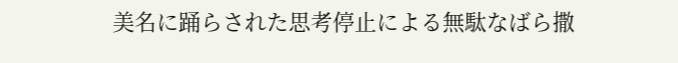美名に踊らされた思考停止による無駄なばら撒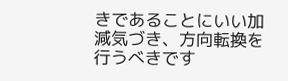きであることにいい加減気づき、方向転換を行うべきです